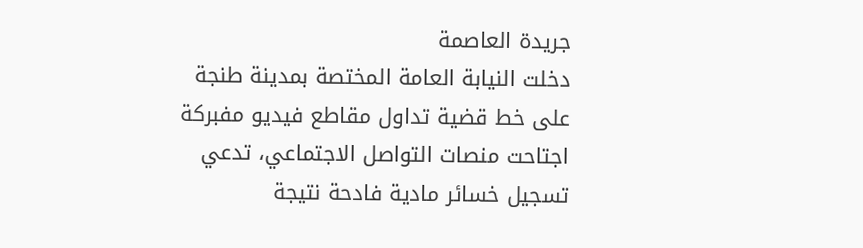جريدة العاصمة
دخلت النيابة العامة المختصة بمدينة طنجة على خط قضية تداول مقاطع فيديو مفبركة اجتاحت منصات التواصل الاجتماعي، تدعي تسجيل خسائر مادية فادحة نتيجة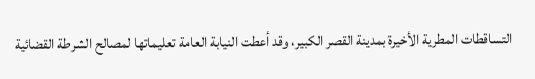التساقطات المطرية الأخيرة بمدينة القصر الكبير، وقد أعطت النيابة العامة تعليماتها لمصالح الشرطة القضائية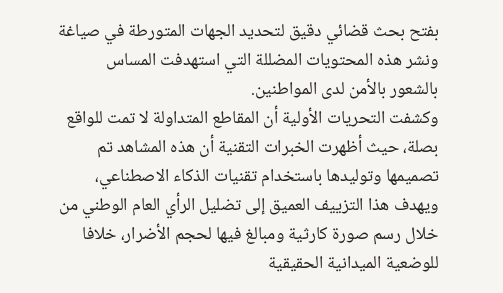بفتح بحث قضائي دقيق لتحديد الجهات المتورطة في صياغة ونشر هذه المحتويات المضللة التي استهدفت المساس بالشعور بالأمن لدى المواطنين.
وكشفت التحريات الأولية أن المقاطع المتداولة لا تمت للواقع بصلة، حيث أظهرت الخبرات التقنية أن هذه المشاهد تم تصميمها وتوليدها باستخدام تقنيات الذكاء الاصطناعي، ويهدف هذا التزييف العميق إلى تضليل الرأي العام الوطني من خلال رسم صورة كارثية ومبالغ فيها لحجم الأضرار، خلافا للوضعية الميدانية الحقيقية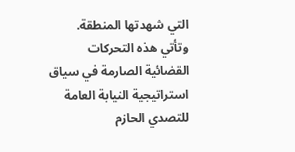التي شهدتها المنطقة.
وتأتي هذه التحركات القضائية الصارمة في سياق استراتيجية النيابة العامة للتصدي الحازم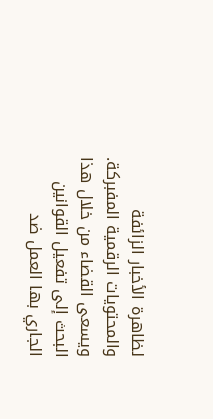لظاهرة الأخبار الزائفة والمحتويات الرقمية المفبركة. ويسعى القضاء من خلال هذا البحث إلى تفعيل القوانين الجاري بها العمل ضد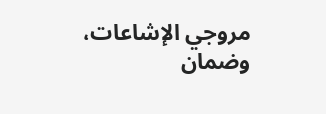مروجي الإشاعات، وضمان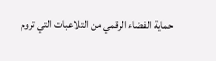حماية الفضاء الرقمي من التلاعبات التي تروم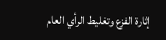إثارة الفزع وتغليط الرأي العام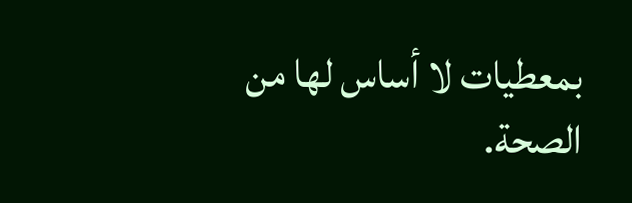بمعطيات لا أساس لها من الصحة.